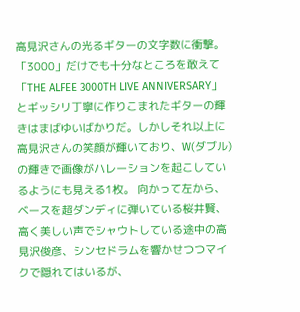高見沢さんの光るギターの文字数に衝撃。「3000」だけでも十分なところを敢えて「THE ALFEE 3000TH LIVE ANNIVERSARY」とギッシリ丁寧に作りこまれたギターの輝きはまばゆいばかりだ。しかしそれ以上に高見沢さんの笑顔が輝いており、W(ダブル)の輝きで画像がハレーションを起こしているようにも見える1枚。 向かって左から、ベースを超ダンディに弾いている桜井賢、高く美しい声でシャウトしている途中の高見沢俊彦、シンセドラムを響かせつつマイクで隠れてはいるが、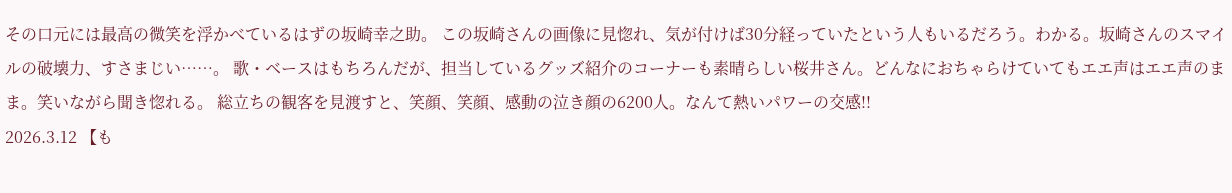その口元には最高の微笑を浮かべているはずの坂崎幸之助。 この坂崎さんの画像に見惚れ、気が付けば30分経っていたという人もいるだろう。わかる。坂崎さんのスマイルの破壊力、すさまじい……。 歌・ベースはもちろんだが、担当しているグッズ紹介のコーナーも素晴らしい桜井さん。どんなにおちゃらけていてもエエ声はエエ声のまま。笑いながら聞き惚れる。 総立ちの観客を見渡すと、笑顔、笑顔、感動の泣き顔の6200人。なんて熱いパワーの交感!!
2026.3.12 【も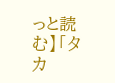っと読む】「タカ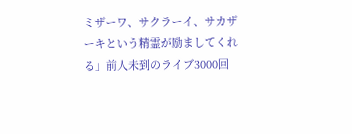ミザーワ、サクラーイ、サカザーキという精霊が励ましてくれる」前人未到のライブ3000回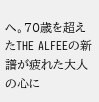へ。70歳を超えたTHE ALFEEの新譜が疲れた大人の心に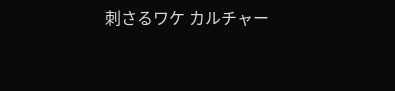刺さるワケ カルチャー